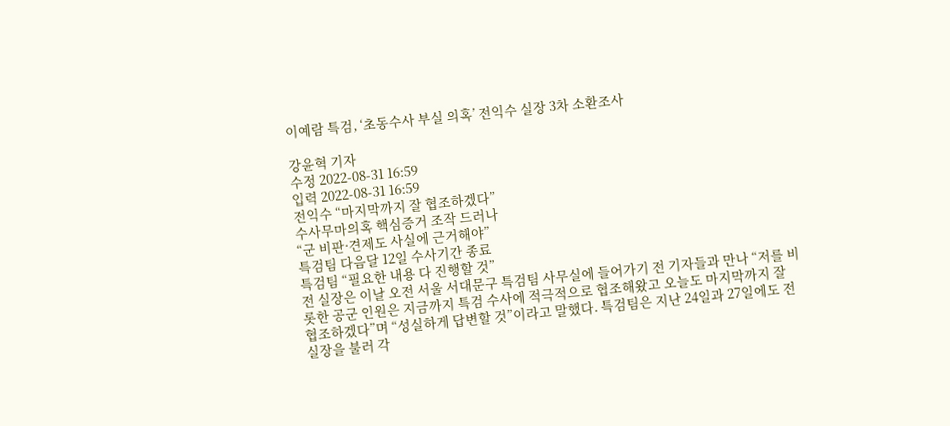이예람 특검, ‘초동수사 부실 의혹’ 전익수 실장 3차 소환조사

강윤혁 기자
수정 2022-08-31 16:59
입력 2022-08-31 16:59
전익수 “마지막까지 잘 협조하겠다”
수사무마의혹 핵심증거 조작 드러나
“군 비판·견제도 사실에 근거해야”
특검팀 다음달 12일 수사기간 종료
특검팀 “필요한 내용 다 진행할 것”
전 실장은 이날 오전 서울 서대문구 특검팀 사무실에 들어가기 전 기자들과 만나 “저를 비롯한 공군 인원은 지금까지 특검 수사에 적극적으로 협조해왔고 오늘도 마지막까지 잘 협조하겠다”며 “성실하게 답변할 것”이라고 말했다. 특검팀은 지난 24일과 27일에도 전 실장을 불러 각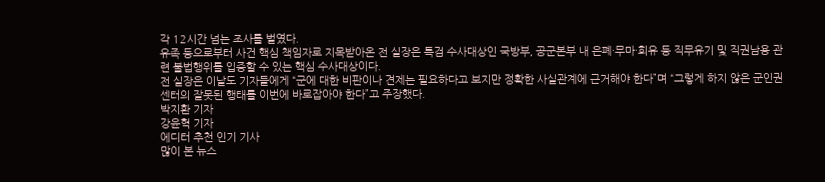각 12시간 넘는 조사를 벌였다.
유족 등으로부터 사건 핵심 책임자로 지목받아온 전 실장은 특검 수사대상인 국방부, 공군본부 내 은폐·무마·회유 등 직무유기 및 직권남용 관련 불법행위를 입증할 수 있는 핵심 수사대상이다.
전 실장은 이날도 기자들에게 “군에 대한 비판이나 견제는 필요하다고 보지만 정확한 사실관계에 근거해야 한다”며 “그렇게 하지 않은 군인권센터의 잘못된 행태를 이번에 바로잡아야 한다”고 주장했다.
박지환 기자
강윤혁 기자
에디터 추천 인기 기사
많이 본 뉴스